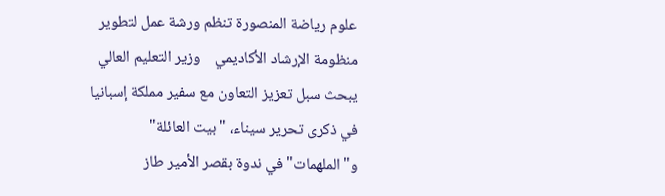علوم رياضة المنصورة تنظم ورشة عمل لتطوير منظومة الإرشاد الأكاديمي    وزير التعليم العالي يبحث سبل تعزيز التعاون مع سفير مملكة إسبانيا    في ذكرى تحرير سيناء، "بيت العائلة" و"الملهمات" في ندوة بقصر الأمير طاز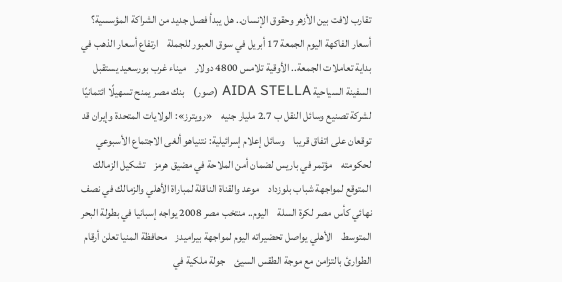تقارب لافت بين الأزهر وحقوق الإنسان.. هل يبدأ فصل جديد من الشراكة المؤسسية؟    أسعار الفاكهة اليوم الجمعة 17 أبريل في سوق العبور للجملة    ارتفاع أسعار الذهب في بداية تعاملات الجمعة.. الأوقية تلامس 4800 دولار    ميناء غرب بورسعيد يستقبل السفينة السياحية AIDA STELLA (صور)    بنك مصر يمنح تسهيلًا ائتمانيًا لشركة تصنيع وسائل النقل ب 2.7 مليار جنيه    «رويترز»: الولايات المتحدة وإيران قد توقعان على اتفاق قريبا    وسائل إعلام إسرائيلية: نتنياهو ألغى الاجتماع الأسبوعي لحكومته    مؤتمر في باريس لضمان أمن الملاحة في مضيق هرمز    تشكيل الزمالك المتوقع لمواجهة شباب بلوزداد    موعد والقناة الناقلة لمباراة الأهلي والزمالك في نصف نهائي كأس مصر لكرة السلة    اليوم.. منتخب مصر 2008 يواجه إسبانيا في بطولة البحر المتوسط    الأهلي يواصل تحضيراته اليوم لمواجهة بيراميدز    محافظة المنيا تعلن أرقام الطوارئ بالتزامن مع موجة الطقس السيئ    جولة ملكية في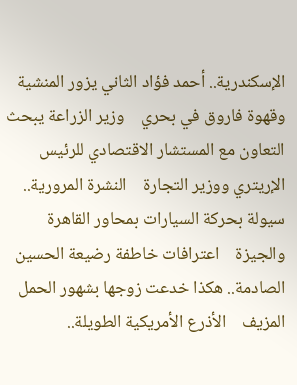الإسكندرية.. أحمد فؤاد الثاني يزور المنشية وقهوة فاروق في بحري    وزير الزراعة يبحث التعاون مع المستشار الاقتصادي للرئيس الإريتري ووزير التجارة    النشرة المرورية.. سيولة بحركة السيارات بمحاور القاهرة والجيزة    اعترافات خاطفة رضيعة الحسين الصادمة.. هكذا خدعت زوجها بشهور الحمل المزيف    الأذرع الأمريكية الطويلة..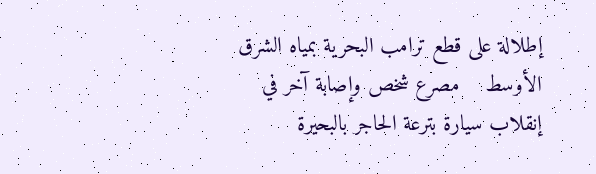إطلالة على قطع ترامب البحرية بمياه الشرق الأوسط    مصرع شخص وإصابة آخر في إنقلاب سيارة بترعة الحاجر بالبحيرة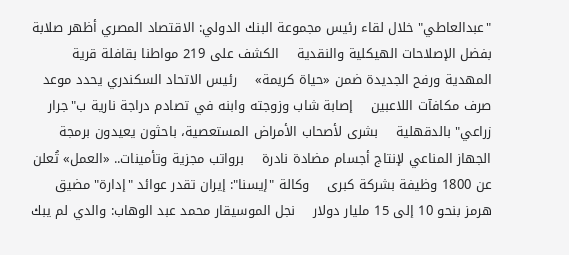"عبدالعاطي" خلال لقاء رئيس مجموعة البنك الدولي: الاقتصاد المصري أظهر صلابة بفضل الإصلاحات الهيكلية والنقدية    الكشف على 219 مواطنا بقافلة قرية المهدية ورفح الجديدة ضمن «حياة كريمة»    رئيس الاتحاد السكندري يحدد موعد صرف مكافآت اللاعبين    إصابة شاب وزوجته وابنه في تصادم دراجة نارية ب"جرار زراعي" بالدقهلية    بشرى لأصحاب الأمراض المستعصية، باحثون يعيدون برمجة الجهاز المناعي لإنتاج أجسام مضادة نادرة    برواتب مجزية وتأمينات.. «العمل» تُعلن عن 1800 وظيفة بشركة كبرى    وكالة "إيسنا": إيران تقدر عوائد "إدارة" مضيق هرمز بنحو 10 إلى 15 مليار دولار    نجل الموسيقار محمد عبد الوهاب: والدي لم يبك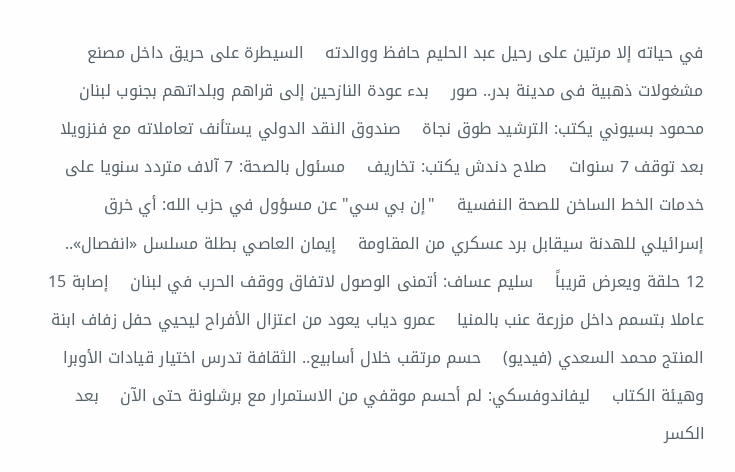في حياته إلا مرتين على رحيل عبد الحليم حافظ ووالدته    السيطرة على حريق داخل مصنع مشغولات ذهبية فى مدينة بدر.. صور    بدء عودة النازحين إلى قراهم وبلداتهم بجنوب لبنان    محمود بسيوني يكتب: الترشيد طوق نجاة    صندوق النقد الدولي يستأنف تعاملاته مع فنزويلا بعد توقف 7 سنوات    صلاح دندش يكتب: تخاريف    مسئول بالصحة: 7 آلاف متردد سنويا على خدمات الخط الساخن للصحة النفسية    "إن بي سي" عن مسؤول في حزب الله: أي خرق إسرائيلي للهدنة سيقابل برد عسكري من المقاومة    إيمان العاصي بطلة مسلسل «انفصال».. 12 حلقة ويعرض قريباً    سليم عساف: أتمنى الوصول لاتفاق ووقف الحرب في لبنان    إصابة 15 عاملا بتسمم داخل مزرعة عنب بالمنيا    عمرو دياب يعود من اعتزال الأفراح ليحيي حفل زفاف ابنة المنتج محمد السعدي (فيديو)    حسم مرتقب خلال أسابيع.. الثقافة تدرس اختيار قيادات الأوبرا وهيئة الكتاب    ليفاندوفسكي: لم أحسم موقفي من الاستمرار مع برشلونة حتى الآن    بعد الكسر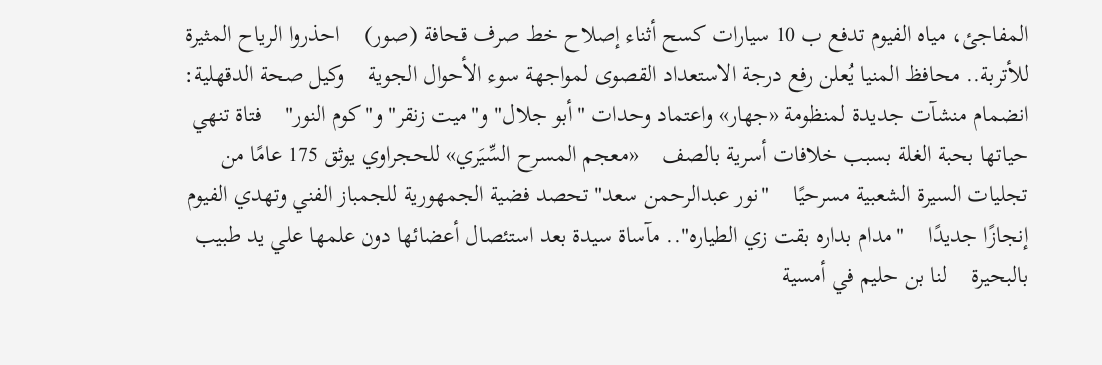المفاجئ، مياه الفيوم تدفع ب 10 سيارات كسح أثناء إصلاح خط صرف قحافة (صور)    احذروا الرياح المثيرة للأتربة.. محافظ المنيا يُعلن رفع درجة الاستعداد القصوى لمواجهة سوء الأحوال الجوية    وكيل صحة الدقهلية: انضمام منشآت جديدة لمنظومة «جهار» واعتماد وحدات "أبو جلال" و"ميت زنقر" و"كوم النور"    فتاة تنهي حياتها بحبة الغلة بسبب خلافات أسرية بالصف    «معجم المسرح السِّيَري» للحجراوي يوثق 175 عامًا من تجليات السيرة الشعبية مسرحيًا    "نور عبدالرحمن سعد" تحصد فضية الجمهورية للجمباز الفني وتهدي الفيوم إنجازًا جديدًا    "مدام بداره بقت زي الطياره".. مآساة سيدة بعد استئصال أعضائها دون علمها علي يد طبيب بالبحيرة    لنا بن حليم في أمسية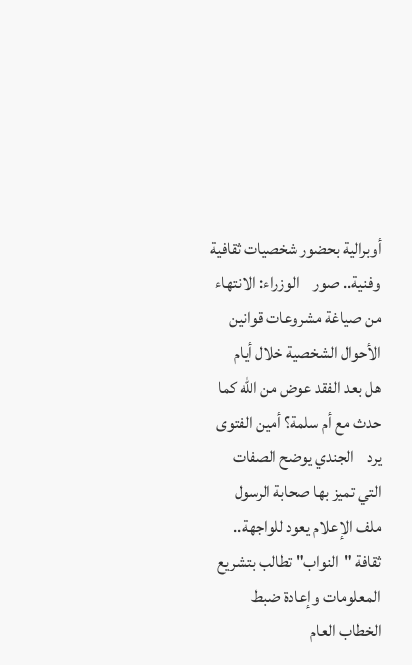أوبرالية بحضور شخصيات ثقافية وفنية.. صور    الوزراء: الانتهاء من صياغة مشروعات قوانين الأحوال الشخصية خلال أيام    هل بعد الفقد عوض من الله كما حدث مع أم سلمة؟ أمين الفتوى يرد    الجندي يوضح الصفات التي تميز بها صحابة الرسول    ملف الإعلام يعود للواجهة.. ثقافة "النواب" تطالب بتشريع المعلومات وإعادة ضبط الخطاب العام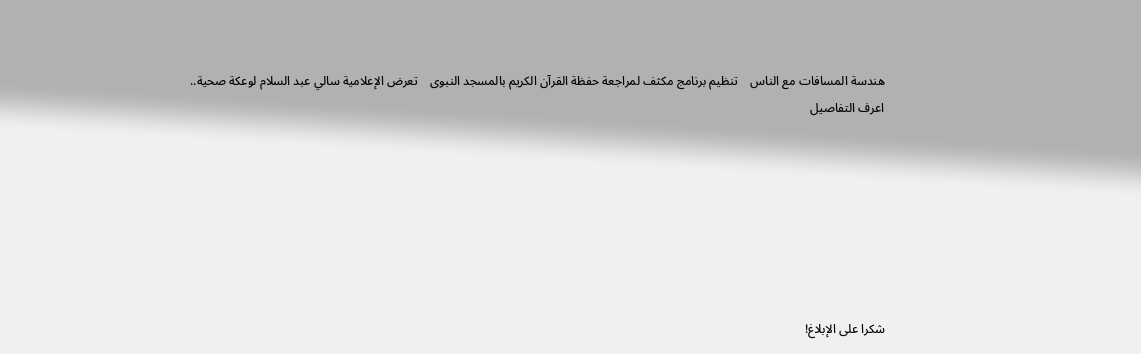هندسة المسافات مع الناس    تنظيم برنامج مكثف لمراجعة حفظة القرآن الكريم بالمسجد النبوى    تعرض الإعلامية سالي عبد السلام لوعكة صحية.. اعرف التفاصيل







شكرا على الإبلاغ!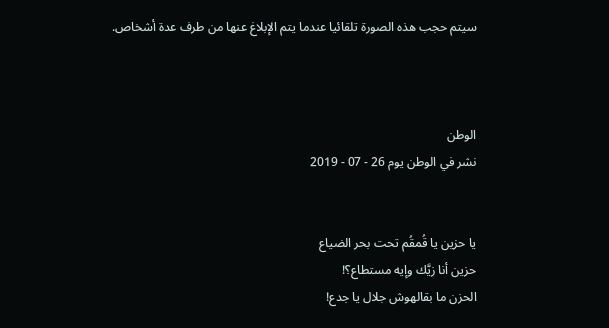سيتم حجب هذه الصورة تلقائيا عندما يتم الإبلاغ عنها من طرف عدة أشخاص.



الوطن
نشر في الوطن يوم 26 - 07 - 2019


يا حزين يا قُمقُم تحت بحر الضياع
حزين أنا زيَّك وإيه مستطاع؟!
الحزن ما بقالهوش جلال يا جدع!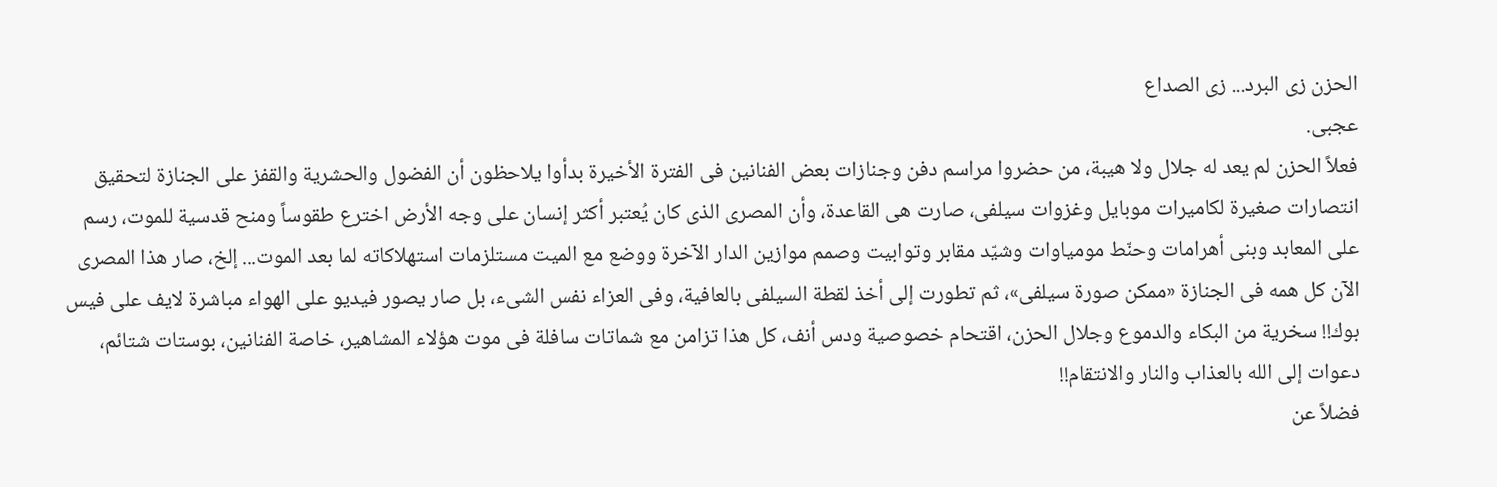الحزن زى البرد... زى الصداع
عجبى.
فعلاً الحزن لم يعد له جلال ولا هيبة، من حضروا مراسم دفن وجنازات بعض الفنانين فى الفترة الأخيرة بدأوا يلاحظون أن الفضول والحشرية والقفز على الجنازة لتحقيق انتصارات صغيرة لكاميرات موبايل وغزوات سيلفى، صارت هى القاعدة، وأن المصرى الذى كان يُعتبر أكثر إنسان على وجه الأرض اخترع طقوساً ومنح قدسية للموت، رسم على المعابد وبنى أهرامات وحنّط مومياوات وشيّد مقابر وتوابيت وصمم موازين الدار الآخرة ووضع مع الميت مستلزمات استهلاكاته لما بعد الموت... إلخ، صار هذا المصرى الآن كل همه فى الجنازة «ممكن صورة سيلفى»، ثم تطورت إلى أخذ لقطة السيلفى بالعافية، وفى العزاء نفس الشىء، بل صار يصور فيديو على الهواء مباشرة لايف على فيس بوك!! سخرية من البكاء والدموع وجلال الحزن، اقتحام خصوصية ودس أنف، كل هذا تزامن مع شماتات سافلة فى موت هؤلاء المشاهير، خاصة الفنانين، بوستات شتائم، دعوات إلى الله بالعذاب والنار والانتقام!!
فضلاً عن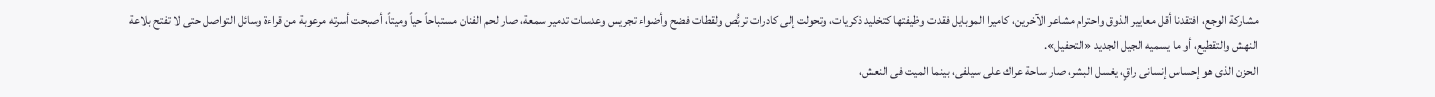مشاركة الوجع، افتقدنا أقل معايير الذوق واحترام مشاعر الآخرين، كاميرا الموبايل فقدت وظيفتها كتخليد ذكريات، وتحولت إلى كادرات تربُّص ولقطات فضح وأضواء تجريس وعدسات تدمير سمعة، صار لحم الفنان مستباحاً حياً وميتاً، أصبحت أسرته مرعوبة من قراءة وسائل التواصل حتى لا تفتح بلاعة النهش والتقطيع، أو ما يسميه الجيل الجديد «التحفيل».
الحزن الذى هو إحساس إنسانى راقٍ، يغسل البشر، صار ساحة عراك على سيلفى، بينما الميت فى النعش،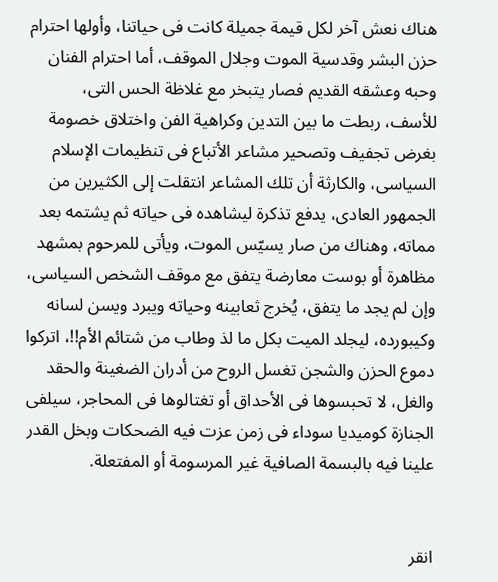هناك نعش آخر لكل قيمة جميلة كانت فى حياتنا، وأولها احترام حزن البشر وقدسية الموت وجلال الموقف، أما احترام الفنان وحبه وعشقه القديم فصار يتبخر مع غلاظة الحس التى، للأسف، ربطت ما بين التدين وكراهية الفن واختلاق خصومة بغرض تجفيف وتصحير مشاعر الأتباع فى تنظيمات الإسلام السياسى، والكارثة أن تلك المشاعر انتقلت إلى الكثيرين من الجمهور العادى، يدفع تذكرة ليشاهده فى حياته ثم يشتمه بعد مماته، وهناك من صار يسيّس الموت، ويأتى للمرحوم بمشهد مظاهرة أو بوست معارضة يتفق مع موقف الشخص السياسى، وإن لم يجد ما يتفق، يُخرج ثعابينه وحياته ويبرد ويسن لسانه وكيبورده، ليجلد الميت بكل ما لذ وطاب من شتائم الأم!!، اتركوا دموع الحزن والشجن تغسل الروح من أدران الضغينة والحقد والغل، لا تحبسوها فى الأحداق أو تغتالوها فى المحاجر، سيلفى الجنازة كوميديا سوداء فى زمن عزت فيه الضحكات وبخل القدر علينا فيه بالبسمة الصافية غير المرسومة أو المفتعلة.


انقر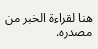هنا لقراءة الخبر من مصدره.